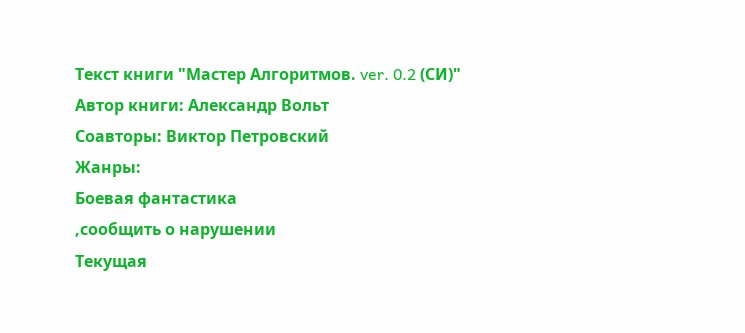Текст книги "Мастер Алгоритмов. ver. 0.2 (СИ)"
Автор книги: Александр Вольт
Соавторы: Виктор Петровский
Жанры:
Боевая фантастика
,сообщить о нарушении
Текущая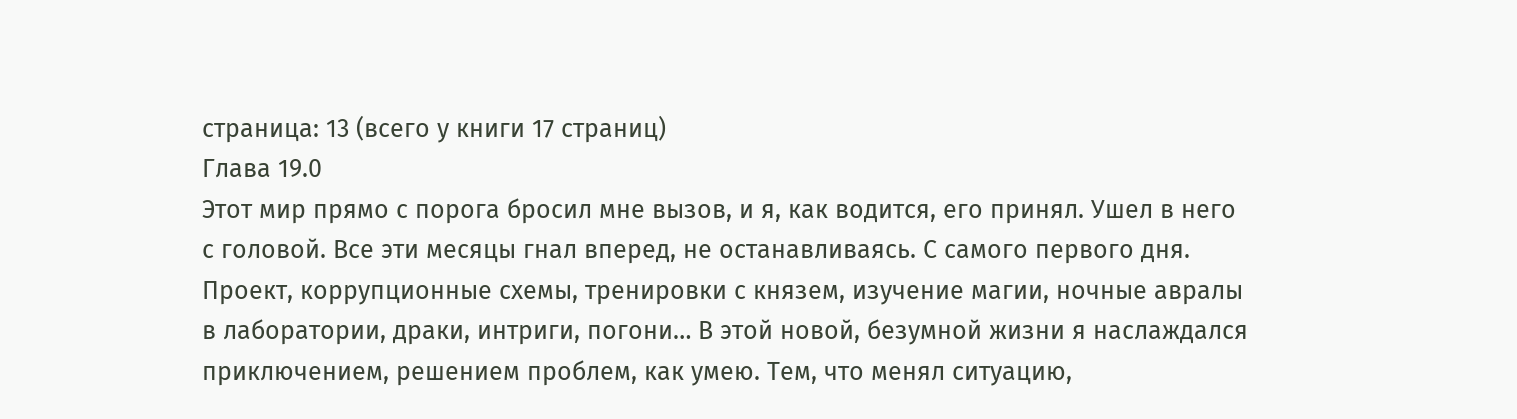страница: 13 (всего у книги 17 страниц)
Глава 19.0
Этот мир прямо с порога бросил мне вызов, и я, как водится, его принял. Ушел в него с головой. Все эти месяцы гнал вперед, не останавливаясь. С самого первого дня. Проект, коррупционные схемы, тренировки с князем, изучение магии, ночные авралы в лаборатории, драки, интриги, погони… В этой новой, безумной жизни я наслаждался приключением, решением проблем, как умею. Тем, что менял ситуацию,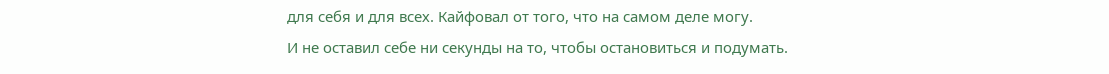для себя и для всех. Кайфовал от того, что на самом деле могу.
И не оставил себе ни секунды на то, чтобы остановиться и подумать.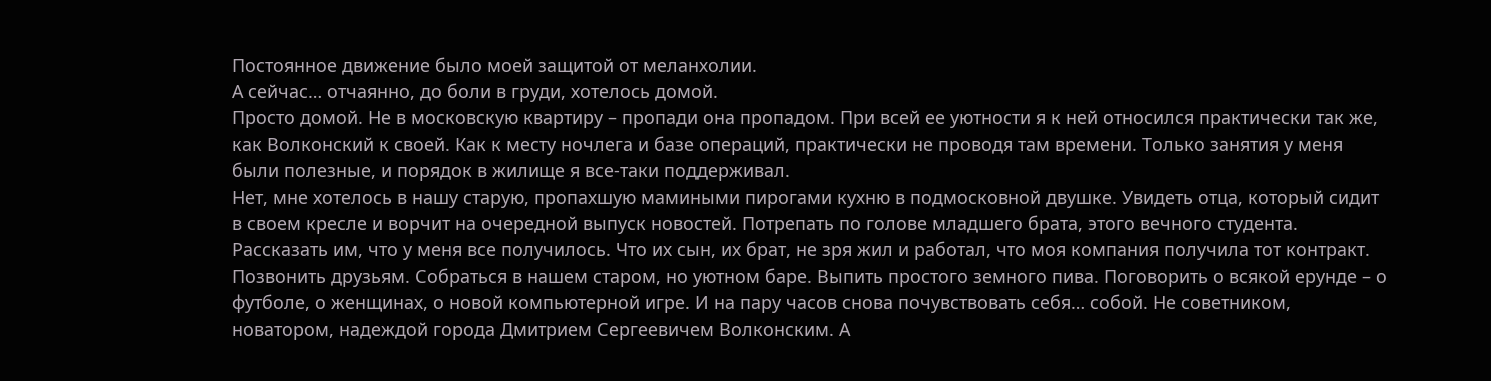Постоянное движение было моей защитой от меланхолии.
А сейчас… отчаянно, до боли в груди, хотелось домой.
Просто домой. Не в московскую квартиру – пропади она пропадом. При всей ее уютности я к ней относился практически так же, как Волконский к своей. Как к месту ночлега и базе операций, практически не проводя там времени. Только занятия у меня были полезные, и порядок в жилище я все-таки поддерживал.
Нет, мне хотелось в нашу старую, пропахшую мамиными пирогами кухню в подмосковной двушке. Увидеть отца, который сидит в своем кресле и ворчит на очередной выпуск новостей. Потрепать по голове младшего брата, этого вечного студента. Рассказать им, что у меня все получилось. Что их сын, их брат, не зря жил и работал, что моя компания получила тот контракт.
Позвонить друзьям. Собраться в нашем старом, но уютном баре. Выпить простого земного пива. Поговорить о всякой ерунде – о футболе, о женщинах, о новой компьютерной игре. И на пару часов снова почувствовать себя… собой. Не советником, новатором, надеждой города Дмитрием Сергеевичем Волконским. А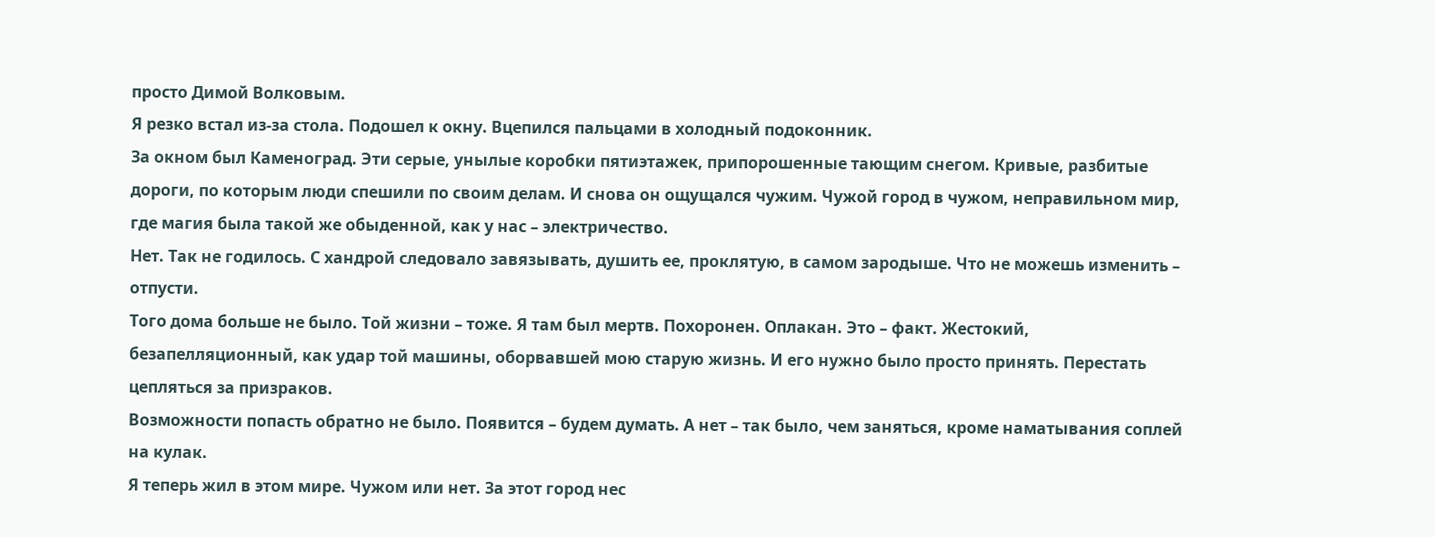просто Димой Волковым.
Я резко встал из-за стола. Подошел к окну. Вцепился пальцами в холодный подоконник.
За окном был Каменоград. Эти серые, унылые коробки пятиэтажек, припорошенные тающим снегом. Кривые, разбитые дороги, по которым люди спешили по своим делам. И снова он ощущался чужим. Чужой город в чужом, неправильном мир, где магия была такой же обыденной, как у нас – электричество.
Нет. Так не годилось. С хандрой следовало завязывать, душить ее, проклятую, в самом зародыше. Что не можешь изменить – отпусти.
Того дома больше не было. Той жизни – тоже. Я там был мертв. Похоронен. Оплакан. Это – факт. Жестокий, безапелляционный, как удар той машины, оборвавшей мою старую жизнь. И его нужно было просто принять. Перестать цепляться за призраков.
Возможности попасть обратно не было. Появится – будем думать. А нет – так было, чем заняться, кроме наматывания соплей на кулак.
Я теперь жил в этом мире. Чужом или нет. За этот город нес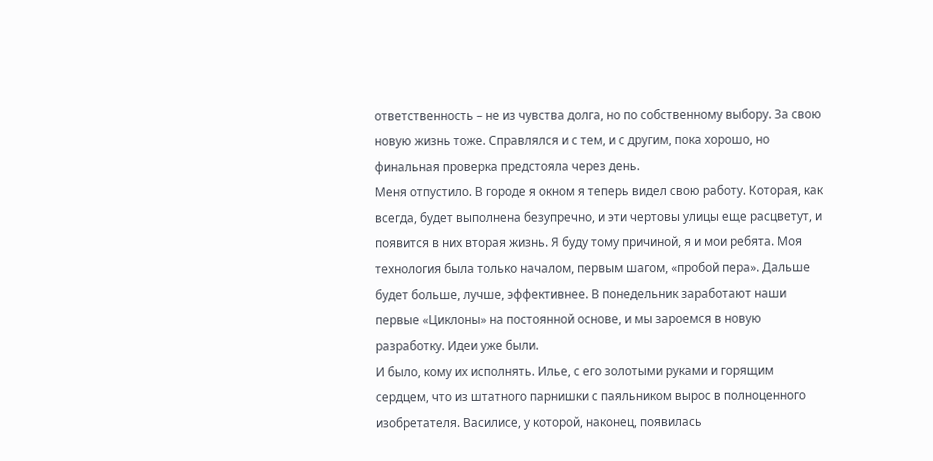ответственность – не из чувства долга, но по собственному выбору. За свою новую жизнь тоже. Справлялся и с тем, и с другим, пока хорошо, но финальная проверка предстояла через день.
Меня отпустило. В городе я окном я теперь видел свою работу. Которая, как всегда, будет выполнена безупречно, и эти чертовы улицы еще расцветут, и появится в них вторая жизнь. Я буду тому причиной, я и мои ребята. Моя технология была только началом, первым шагом, «пробой пера». Дальше будет больше, лучше, эффективнее. В понедельник заработают наши первые «Циклоны» на постоянной основе, и мы зароемся в новую разработку. Идеи уже были.
И было, кому их исполнять. Илье, с его золотыми руками и горящим сердцем, что из штатного парнишки с паяльником вырос в полноценного изобретателя. Василисе, у которой, наконец, появилась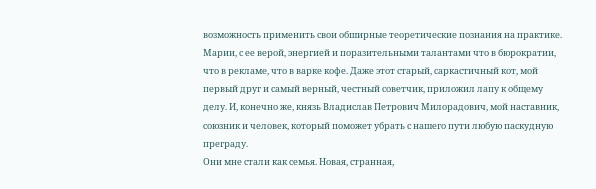возможность применить свои обширные теоретические познания на практике. Марии, с ее верой, энергией и поразительными талантами что в бюрократии, что в рекламе, что в варке кофе. Даже этот старый, саркастичный кот, мой первый друг и самый верный, честный советчик, приложил лапу к общему делу. И, конечно же, князь Владислав Петрович Милорадович, мой наставник, союзник и человек, который поможет убрать с нашего пути любую паскудную преграду.
Они мне стали как семья. Новая, странная,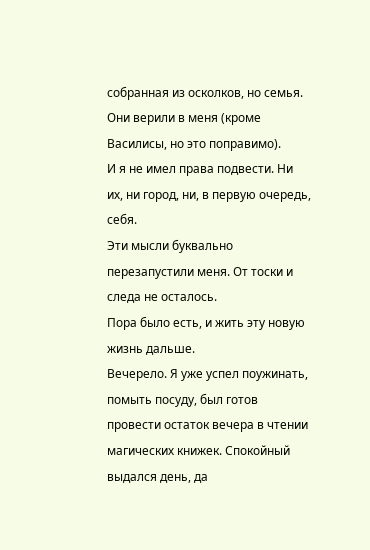собранная из осколков, но семья. Они верили в меня (кроме Василисы, но это поправимо).
И я не имел права подвести. Ни их, ни город, ни, в первую очередь, себя.
Эти мысли буквально перезапустили меня. От тоски и следа не осталось.
Пора было есть, и жить эту новую жизнь дальше.
Вечерело. Я уже успел поужинать, помыть посуду, был готов провести остаток вечера в чтении магических книжек. Спокойный выдался день, да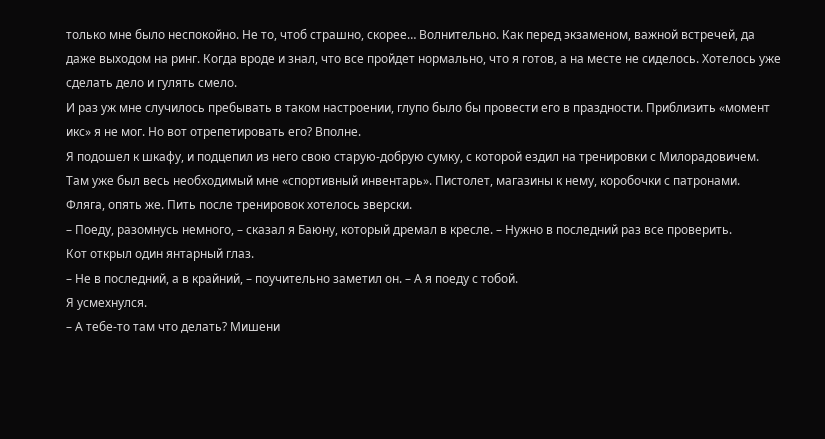только мне было неспокойно. Не то, чтоб страшно, скорее… Волнительно. Как перед экзаменом, важной встречей, да даже выходом на ринг. Когда вроде и знал, что все пройдет нормально, что я готов, а на месте не сиделось. Хотелось уже сделать дело и гулять смело.
И раз уж мне случилось пребывать в таком настроении, глупо было бы провести его в праздности. Приблизить «момент икс» я не мог. Но вот отрепетировать его? Вполне.
Я подошел к шкафу, и подцепил из него свою старую-добрую сумку, с которой ездил на тренировки с Милорадовичем. Там уже был весь необходимый мне «спортивный инвентарь». Пистолет, магазины к нему, коробочки с патронами. Фляга, опять же. Пить после тренировок хотелось зверски.
– Поеду, разомнусь немного, – сказал я Баюну, который дремал в кресле. – Нужно в последний раз все проверить.
Кот открыл один янтарный глаз.
– Не в последний, а в крайний, – поучительно заметил он. – А я поеду с тобой.
Я усмехнулся.
– А тебе-то там что делать? Мишени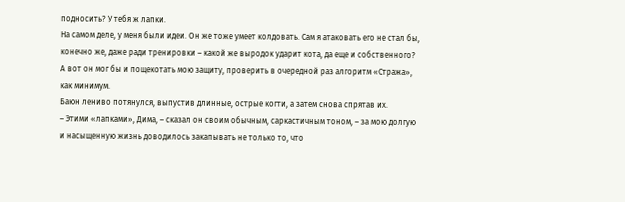подносить? У тебя ж лапки.
На самом деле, у меня были идеи. Он же тоже умеет колдовать. Сам я атаковать его не стал бы, конечно же, даже ради тренировки – какой же выродок ударит кота, да еще и собственного? А вот он мог бы и пощекотать мою защиту, проверить в очередной раз алгоритм «Стража», как минимум.
Баюн лениво потянулся, выпустив длинные, острые когти, а затем снова спрятав их.
– Этими «лапками», Дима, – сказал он своим обычным, саркастичным тоном, – за мою долгую и насыщенную жизнь доводилось закапывать не только то, что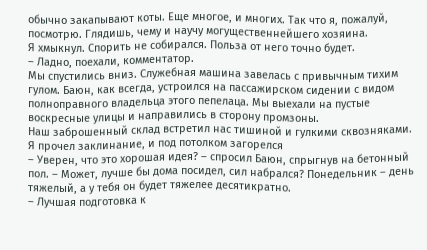обычно закапывают коты. Еще многое, и многих. Так что я, пожалуй, посмотрю. Глядишь, чему и научу могущественнейшего хозяина.
Я хмыкнул. Спорить не собирался. Польза от него точно будет.
– Ладно, поехали, комментатор.
Мы спустились вниз. Служебная машина завелась с привычным тихим гулом. Баюн, как всегда, устроился на пассажирском сидении с видом полноправного владельца этого пепелаца. Мы выехали на пустые воскресные улицы и направились в сторону промзоны.
Наш заброшенный склад встретил нас тишиной и гулкими сквозняками. Я прочел заклинание, и под потолком загорелся
– Уверен, что это хорошая идея? – спросил Баюн, спрыгнув на бетонный пол. – Может, лучше бы дома посидел, сил набрался? Понедельник – день тяжелый, а у тебя он будет тяжелее десятикратно.
– Лучшая подготовка к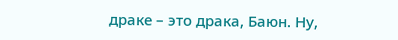драке – это драка, Баюн. Ну,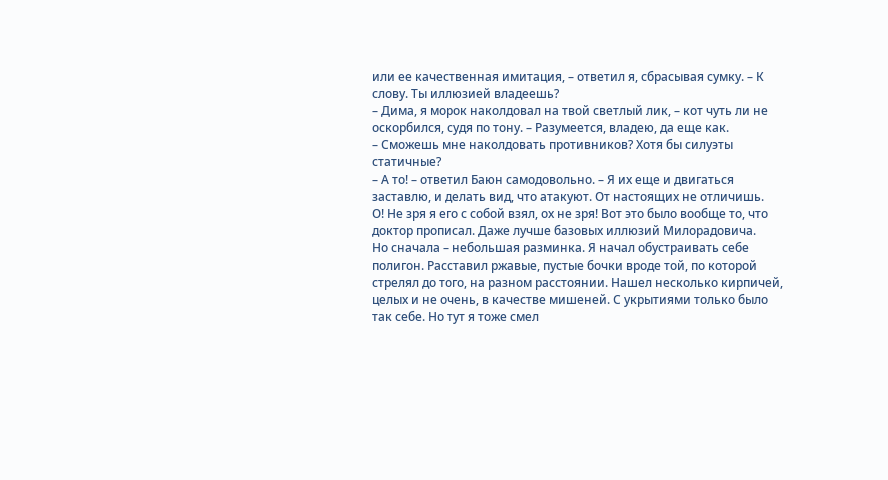или ее качественная имитация, – ответил я, сбрасывая сумку. – К слову. Ты иллюзией владеешь?
– Дима, я морок наколдовал на твой светлый лик, – кот чуть ли не оскорбился, судя по тону. – Разумеется, владею, да еще как.
– Сможешь мне наколдовать противников? Хотя бы силуэты статичные?
– А то! – ответил Баюн самодовольно. – Я их еще и двигаться заставлю, и делать вид, что атакуют. От настоящих не отличишь.
О! Не зря я его с собой взял, ох не зря! Вот это было вообще то, что доктор прописал. Даже лучше базовых иллюзий Милорадовича.
Но сначала – небольшая разминка. Я начал обустраивать себе полигон. Расставил ржавые, пустые бочки вроде той, по которой стрелял до того, на разном расстоянии. Нашел несколько кирпичей, целых и не очень, в качестве мишеней. С укрытиями только было так себе. Но тут я тоже смел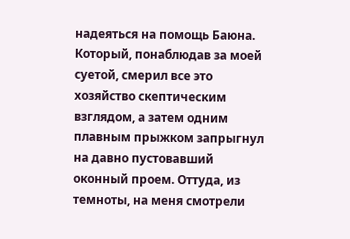надеяться на помощь Баюна.
Который, понаблюдав за моей суетой, смерил все это хозяйство скептическим взглядом, а затем одним плавным прыжком запрыгнул на давно пустовавший оконный проем. Оттуда, из темноты, на меня смотрели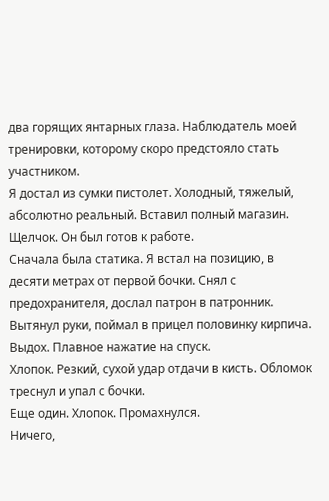два горящих янтарных глаза. Наблюдатель моей тренировки, которому скоро предстояло стать участником.
Я достал из сумки пистолет. Холодный, тяжелый, абсолютно реальный. Вставил полный магазин. Щелчок. Он был готов к работе.
Сначала была статика. Я встал на позицию, в десяти метрах от первой бочки. Снял с предохранителя, дослал патрон в патронник. Вытянул руки, поймал в прицел половинку кирпича. Выдох. Плавное нажатие на спуск.
Хлопок. Резкий, сухой удар отдачи в кисть. Обломок треснул и упал с бочки.
Еще один. Хлопок. Промахнулся.
Ничего,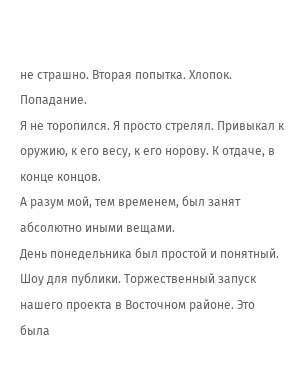не страшно. Вторая попытка. Хлопок. Попадание.
Я не торопился. Я просто стрелял. Привыкал к оружию, к его весу, к его норову. К отдаче, в конце концов.
А разум мой, тем временем, был занят абсолютно иными вещами.
День понедельника был простой и понятный. Шоу для публики. Торжественный запуск нашего проекта в Восточном районе. Это была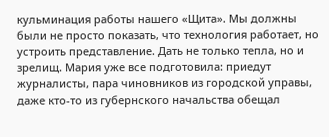кульминация работы нашего «Щита». Мы должны были не просто показать, что технология работает, но устроить представление. Дать не только тепла, но и зрелищ. Мария уже все подготовила: приедут журналисты, пара чиновников из городской управы, даже кто-то из губернского начальства обещал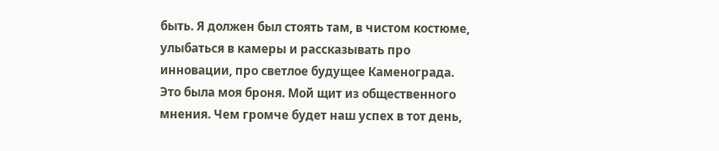быть. Я должен был стоять там, в чистом костюме, улыбаться в камеры и рассказывать про инновации, про светлое будущее Каменограда. Это была моя броня. Мой щит из общественного мнения. Чем громче будет наш успех в тот день,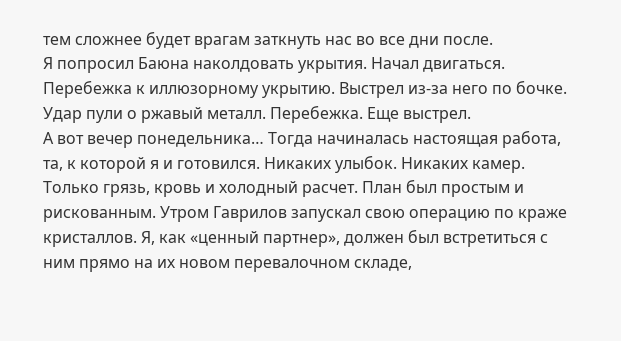тем сложнее будет врагам заткнуть нас во все дни после.
Я попросил Баюна наколдовать укрытия. Начал двигаться. Перебежка к иллюзорному укрытию. Выстрел из-за него по бочке. Удар пули о ржавый металл. Перебежка. Еще выстрел.
А вот вечер понедельника… Тогда начиналась настоящая работа, та, к которой я и готовился. Никаких улыбок. Никаких камер. Только грязь, кровь и холодный расчет. План был простым и рискованным. Утром Гаврилов запускал свою операцию по краже кристаллов. Я, как «ценный партнер», должен был встретиться с ним прямо на их новом перевалочном складе,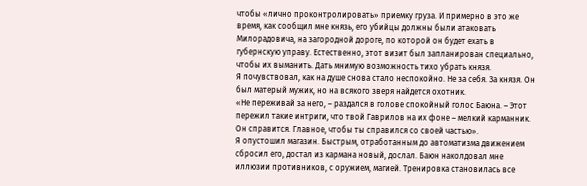чтобы «лично проконтролировать» приемку груза. И примерно в это же время, как сообщил мне князь, его убийцы должны были атаковать Милорадовича, на загородной дороге, по которой он будет ехать в губернскую управу. Естественно, этот визит был запланирован специально, чтобы их выманить. Дать мнимую возможность тихо убрать князя.
Я почувствовал, как на душе снова стало неспокойно. Не за себя. За князя. Он был матерый мужик, но на всякого зверя найдется охотник.
«Не переживай за него, – раздался в голове спокойный голос Баюна. – Этот пережил такие интриги, что твой Гаврилов на их фоне – мелкий карманник. Он справится. Главное, чтобы ты справился со своей частью».
Я опустошил магазин. Быстрым, отработанным до автоматизма движением сбросил его, достал из кармана новый, дослал. Баюн наколдовал мне иллюзии противников, с оружием, магией. Тренировка становилась все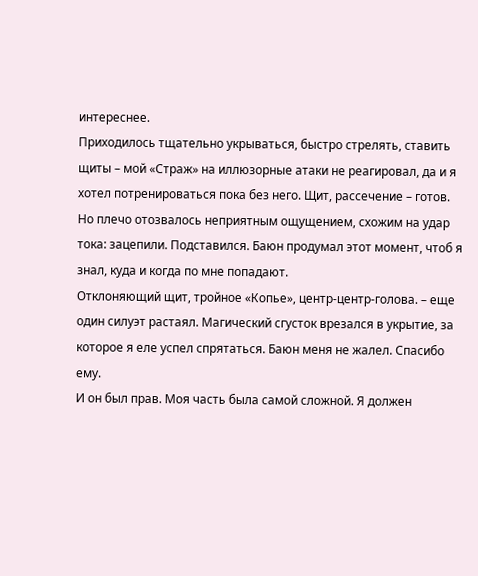интереснее.
Приходилось тщательно укрываться, быстро стрелять, ставить щиты – мой «Страж» на иллюзорные атаки не реагировал, да и я хотел потренироваться пока без него. Щит, рассечение – готов. Но плечо отозвалось неприятным ощущением, схожим на удар тока: зацепили. Подставился. Баюн продумал этот момент, чтоб я знал, куда и когда по мне попадают.
Отклоняющий щит, тройное «Копье», центр-центр-голова. – еще один силуэт растаял. Магический сгусток врезался в укрытие, за которое я еле успел спрятаться. Баюн меня не жалел. Спасибо ему.
И он был прав. Моя часть была самой сложной. Я должен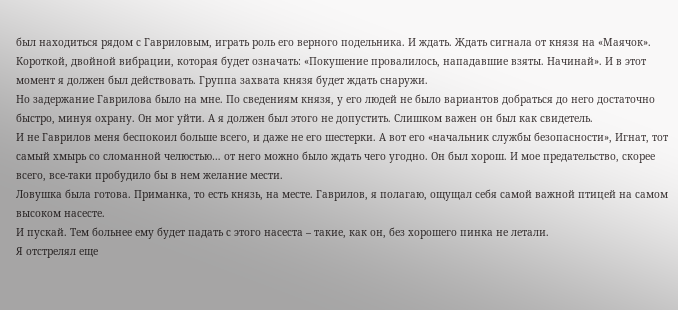был находиться рядом с Гавриловым, играть роль его верного подельника. И ждать. Ждать сигнала от князя на «Маячок». Короткой, двойной вибрации, которая будет означать: «Покушение провалилось, нападавшие взяты. Начинай». И в этот момент я должен был действовать. Группа захвата князя будет ждать снаружи.
Но задержание Гаврилова было на мне. По сведениям князя, у его людей не было вариантов добраться до него достаточно быстро, минуя охрану. Он мог уйти. А я должен был этого не допустить. Слишком важен он был как свидетель.
И не Гаврилов меня беспокоил больше всего, и даже не его шестерки. А вот его «начальник службы безопасности», Игнат, тот самый хмырь со сломанной челюстью… от него можно было ждать чего угодно. Он был хорош. И мое предательство, скорее всего, все-таки пробудило бы в нем желание мести.
Ловушка была готова. Приманка, то есть князь, на месте. Гаврилов, я полагаю, ощущал себя самой важной птицей на самом высоком насесте.
И пускай. Тем больнее ему будет падать с этого насеста – такие, как он, без хорошего пинка не летали.
Я отстрелял еще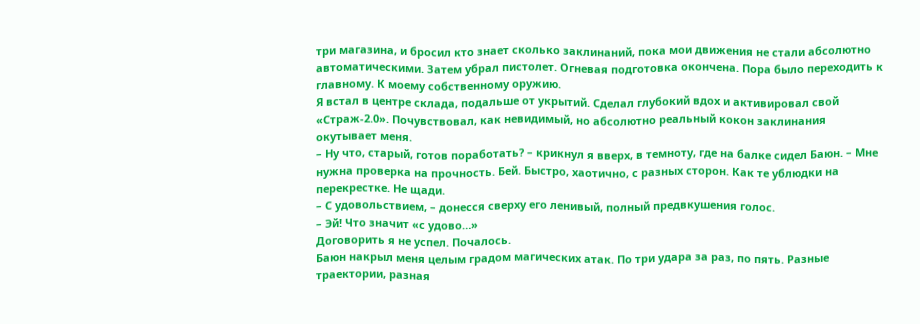три магазина, и бросил кто знает сколько заклинаний, пока мои движения не стали абсолютно автоматическими. Затем убрал пистолет. Огневая подготовка окончена. Пора было переходить к главному. К моему собственному оружию.
Я встал в центре склада, подальше от укрытий. Сделал глубокий вдох и активировал свой «Страж-2.0». Почувствовал, как невидимый, но абсолютно реальный кокон заклинания окутывает меня.
– Ну что, старый, готов поработать? – крикнул я вверх, в темноту, где на балке сидел Баюн. – Мне нужна проверка на прочность. Бей. Быстро, хаотично, с разных сторон. Как те ублюдки на перекрестке. Не щади.
– С удовольствием, – донесся сверху его ленивый, полный предвкушения голос.
– Эй! Что значит «с удово…»
Договорить я не успел. Почалось.
Баюн накрыл меня целым градом магических атак. По три удара за раз, по пять. Разные траектории, разная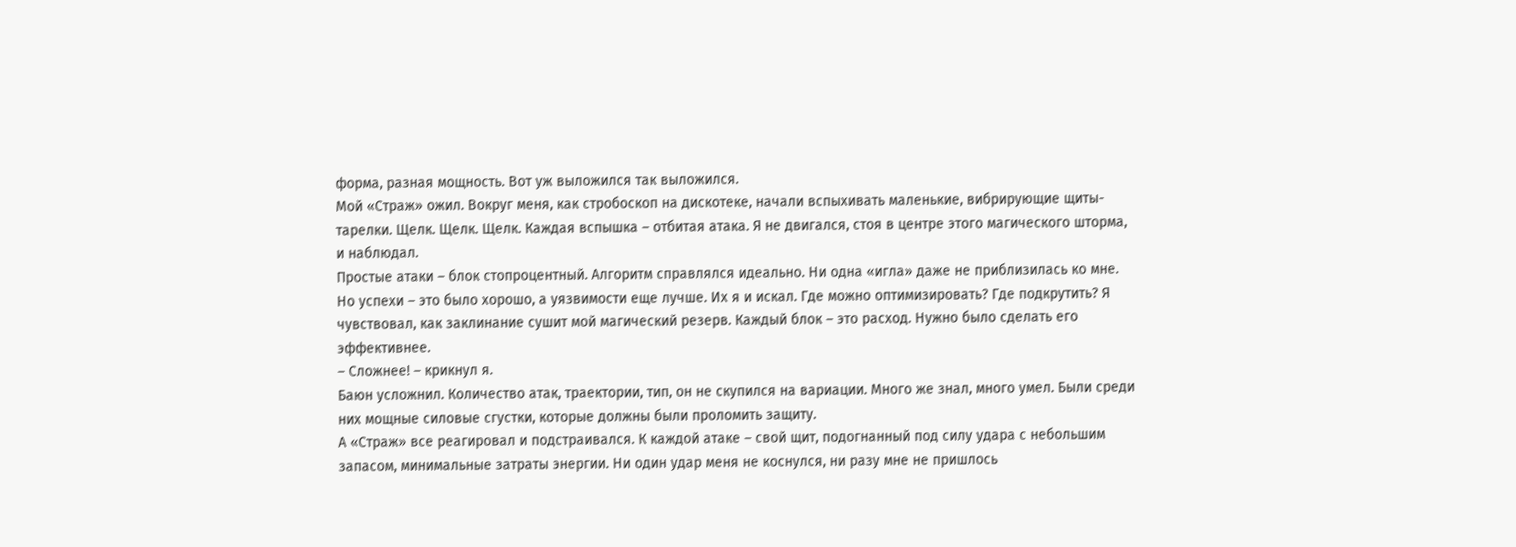форма, разная мощность. Вот уж выложился так выложился.
Мой «Страж» ожил. Вокруг меня, как стробоскоп на дискотеке, начали вспыхивать маленькие, вибрирующие щиты-тарелки. Щелк. Щелк. Щелк. Каждая вспышка – отбитая атака. Я не двигался, стоя в центре этого магического шторма, и наблюдал.
Простые атаки – блок стопроцентный. Алгоритм справлялся идеально. Ни одна «игла» даже не приблизилась ко мне. Но успехи – это было хорошо, а уязвимости еще лучше. Их я и искал. Где можно оптимизировать? Где подкрутить? Я чувствовал, как заклинание сушит мой магический резерв. Каждый блок – это расход. Нужно было сделать его эффективнее.
– Сложнее! – крикнул я.
Баюн усложнил. Количество атак, траектории, тип, он не скупился на вариации. Много же знал, много умел. Были среди них мощные силовые сгустки, которые должны были проломить защиту.
А «Страж» все реагировал и подстраивался. К каждой атаке – свой щит, подогнанный под силу удара с небольшим запасом, минимальные затраты энергии. Ни один удар меня не коснулся, ни разу мне не пришлось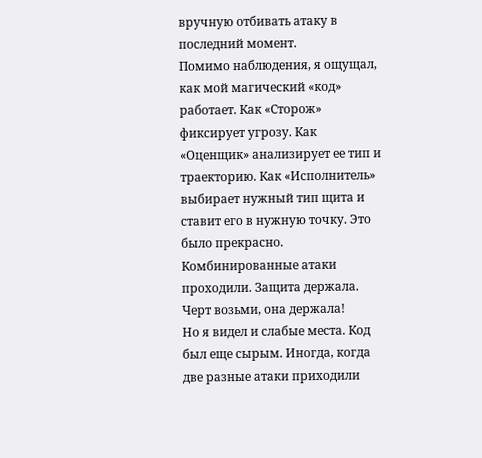вручную отбивать атаку в последний момент.
Помимо наблюдения, я ощущал, как мой магический «код» работает. Как «Сторож» фиксирует угрозу. Как «Оценщик» анализирует ее тип и траекторию. Как «Исполнитель» выбирает нужный тип щита и ставит его в нужную точку. Это было прекрасно. Комбинированные атаки проходили. Защита держала. Черт возьми, она держала!
Но я видел и слабые места. Код был еще сырым. Иногда, когда две разные атаки приходили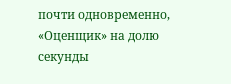почти одновременно, «Оценщик» на долю секунды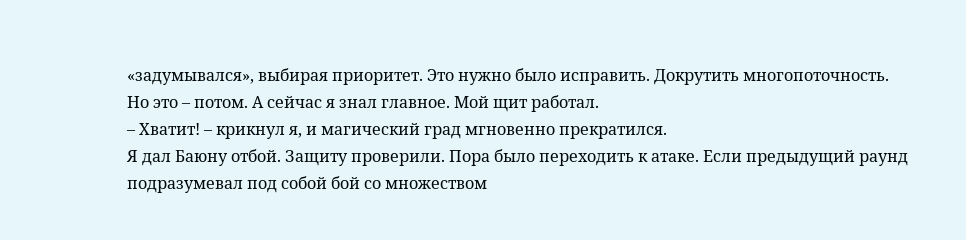«задумывался», выбирая приоритет. Это нужно было исправить. Докрутить многопоточность.
Но это – потом. А сейчас я знал главное. Мой щит работал.
– Хватит! – крикнул я, и магический град мгновенно прекратился.
Я дал Баюну отбой. Защиту проверили. Пора было переходить к атаке. Если предыдущий раунд подразумевал под собой бой со множеством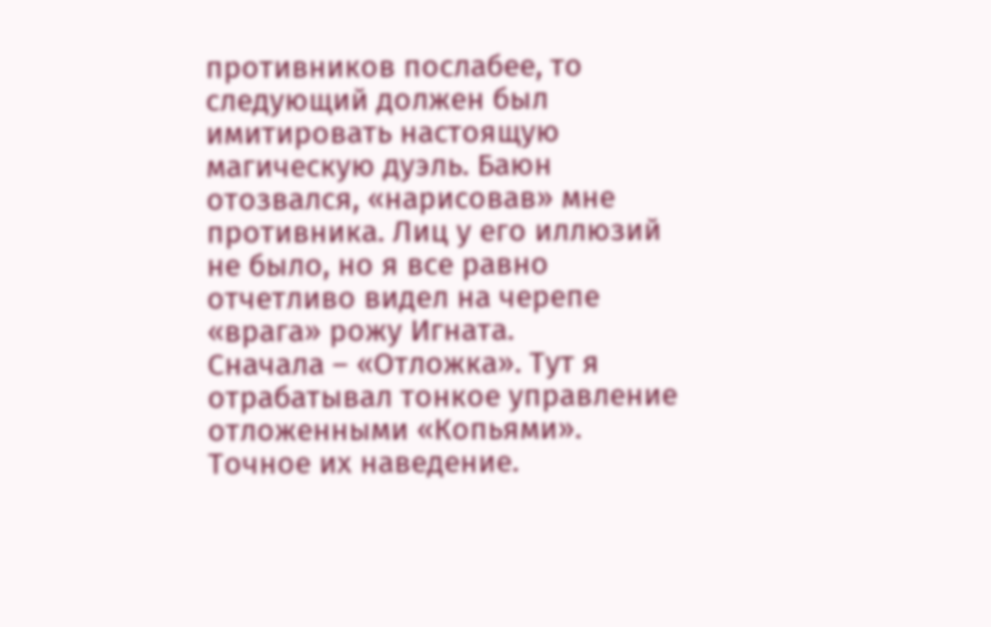противников послабее, то следующий должен был имитировать настоящую магическую дуэль. Баюн отозвался, «нарисовав» мне противника. Лиц у его иллюзий не было, но я все равно отчетливо видел на черепе «врага» рожу Игната.
Сначала – «Отложка». Тут я отрабатывал тонкое управление отложенными «Копьями». Точное их наведение.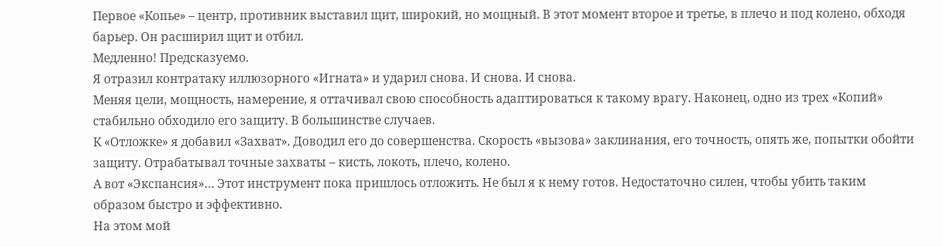Первое «Копье» – центр, противник выставил щит, широкий, но мощный. В этот момент второе и третье, в плечо и под колено, обходя барьер. Он расширил щит и отбил.
Медленно! Предсказуемо.
Я отразил контратаку иллюзорного «Игната» и ударил снова. И снова. И снова.
Меняя цели, мощность, намерение, я оттачивал свою способность адаптироваться к такому врагу. Наконец, одно из трех «Копий» стабильно обходило его защиту. В большинстве случаев.
К «Отложке» я добавил «Захват». Доводил его до совершенства. Скорость «вызова» заклинания, его точность, опять же, попытки обойти защиту. Отрабатывал точные захваты – кисть, локоть, плечо, колено.
А вот «Экспансия»… Этот инструмент пока пришлось отложить. Не был я к нему готов. Недостаточно силен, чтобы убить таким образом быстро и эффективно.
На этом мой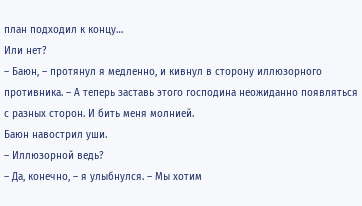план подходил к концу…
Или нет?
– Баюн, – протянул я медленно, и кивнул в сторону иллюзорного противника. – А теперь заставь этого господина неожиданно появляться с разных сторон. И бить меня молнией.
Баюн навострил уши.
– Иллюзорной ведь?
– Да, конечно, – я улыбнулся. – Мы хотим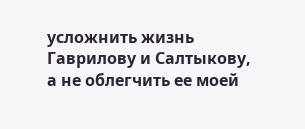усложнить жизнь Гаврилову и Салтыкову, а не облегчить ее моей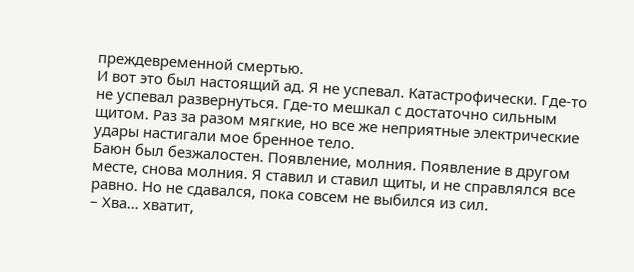преждевременной смертью.
И вот это был настоящий ад. Я не успевал. Катастрофически. Где-то не успевал развернуться. Где-то мешкал с достаточно сильным щитом. Раз за разом мягкие, но все же неприятные электрические удары настигали мое бренное тело.
Баюн был безжалостен. Появление, молния. Появление в другом месте, снова молния. Я ставил и ставил щиты, и не справлялся все равно. Но не сдавался, пока совсем не выбился из сил.
– Хва… хватит,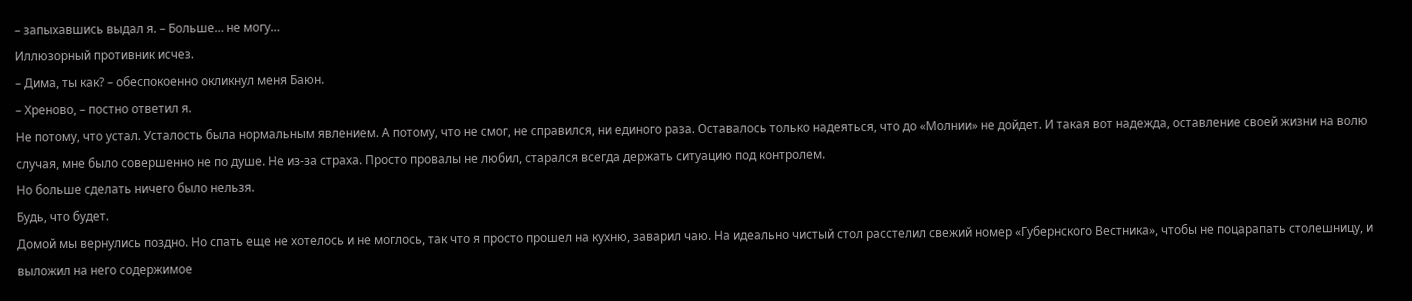– запыхавшись выдал я. – Больше… не могу…
Иллюзорный противник исчез.
– Дима, ты как? – обеспокоенно окликнул меня Баюн.
– Хреново, – постно ответил я.
Не потому, что устал. Усталость была нормальным явлением. А потому, что не смог, не справился, ни единого раза. Оставалось только надеяться, что до «Молнии» не дойдет. И такая вот надежда, оставление своей жизни на волю случая, мне было совершенно не по душе. Не из-за страха. Просто провалы не любил, старался всегда держать ситуацию под контролем.
Но больше сделать ничего было нельзя.
Будь, что будет.
Домой мы вернулись поздно. Но спать еще не хотелось и не моглось, так что я просто прошел на кухню, заварил чаю. На идеально чистый стол расстелил свежий номер «Губернского Вестника», чтобы не поцарапать столешницу, и выложил на него содержимое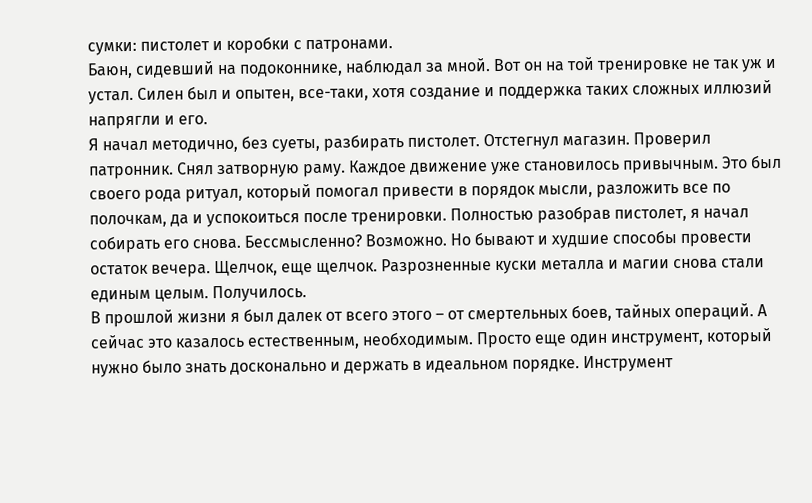сумки: пистолет и коробки с патронами.
Баюн, сидевший на подоконнике, наблюдал за мной. Вот он на той тренировке не так уж и устал. Силен был и опытен, все-таки, хотя создание и поддержка таких сложных иллюзий напрягли и его.
Я начал методично, без суеты, разбирать пистолет. Отстегнул магазин. Проверил патронник. Снял затворную раму. Каждое движение уже становилось привычным. Это был своего рода ритуал, который помогал привести в порядок мысли, разложить все по полочкам, да и успокоиться после тренировки. Полностью разобрав пистолет, я начал собирать его снова. Бессмысленно? Возможно. Но бывают и худшие способы провести остаток вечера. Щелчок, еще щелчок. Разрозненные куски металла и магии снова стали единым целым. Получилось.
В прошлой жизни я был далек от всего этого – от смертельных боев, тайных операций. А сейчас это казалось естественным, необходимым. Просто еще один инструмент, который нужно было знать досконально и держать в идеальном порядке. Инструмент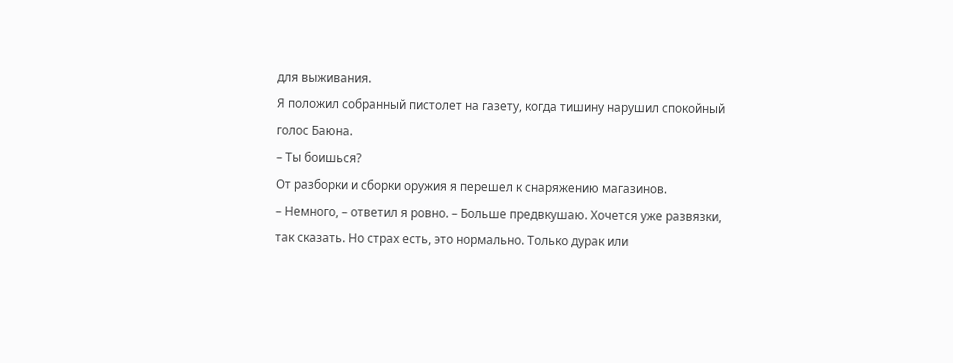для выживания.
Я положил собранный пистолет на газету, когда тишину нарушил спокойный голос Баюна.
– Ты боишься?
От разборки и сборки оружия я перешел к снаряжению магазинов.
– Немного, – ответил я ровно. – Больше предвкушаю. Хочется уже развязки, так сказать. Но страх есть, это нормально. Только дурак или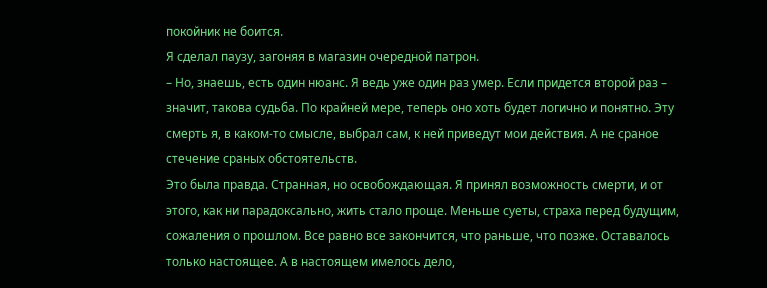покойник не боится.
Я сделал паузу, загоняя в магазин очередной патрон.
– Но, знаешь, есть один нюанс. Я ведь уже один раз умер. Если придется второй раз – значит, такова судьба. По крайней мере, теперь оно хоть будет логично и понятно. Эту смерть я, в каком-то смысле, выбрал сам, к ней приведут мои действия. А не сраное стечение сраных обстоятельств.
Это была правда. Странная, но освобождающая. Я принял возможность смерти, и от этого, как ни парадоксально, жить стало проще. Меньше суеты, страха перед будущим, сожаления о прошлом. Все равно все закончится, что раньше, что позже. Оставалось только настоящее. А в настоящем имелось дело,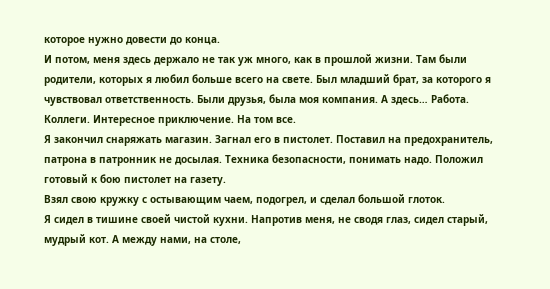которое нужно довести до конца.
И потом, меня здесь держало не так уж много, как в прошлой жизни. Там были родители, которых я любил больше всего на свете. Был младший брат, за которого я чувствовал ответственность. Были друзья, была моя компания. А здесь… Работа. Коллеги. Интересное приключение. На том все.
Я закончил снаряжать магазин. Загнал его в пистолет. Поставил на предохранитель, патрона в патронник не досылая. Техника безопасности, понимать надо. Положил готовый к бою пистолет на газету.
Взял свою кружку с остывающим чаем, подогрел, и сделал большой глоток.
Я сидел в тишине своей чистой кухни. Напротив меня, не сводя глаз, сидел старый, мудрый кот. А между нами, на столе,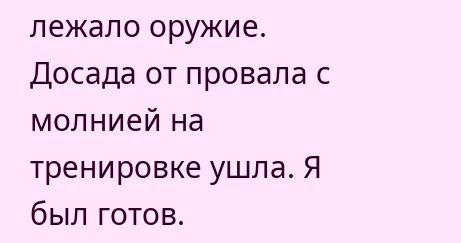лежало оружие.
Досада от провала с молнией на тренировке ушла. Я был готов.